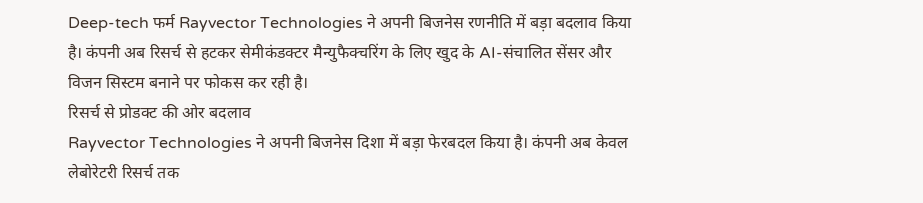Deep-tech फर्म Rayvector Technologies ने अपनी बिजनेस रणनीति में बड़ा बदलाव किया है। कंपनी अब रिसर्च से हटकर सेमीकंडक्टर मैन्युफैक्चरिंग के लिए खुद के AI-संचालित सेंसर और विजन सिस्टम बनाने पर फोकस कर रही है।
रिसर्च से प्रोडक्ट की ओर बदलाव
Rayvector Technologies ने अपनी बिजनेस दिशा में बड़ा फेरबदल किया है। कंपनी अब केवल लेबोरेटरी रिसर्च तक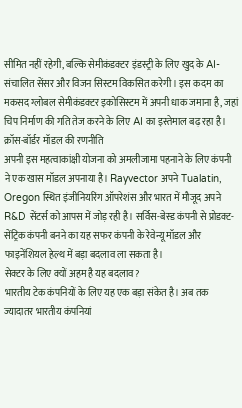सीमित नहीं रहेगी, बल्कि सेमीकंडक्टर इंडस्ट्री के लिए खुद के AI-संचालित सेंसर और विजन सिस्टम विकसित करेगी। इस कदम का मकसद ग्लोबल सेमीकंडक्टर इकोसिस्टम में अपनी धाक जमाना है, जहां चिप निर्माण की गति तेज करने के लिए AI का इस्तेमाल बढ़ रहा है।
क्रॉस-बॉर्डर मॉडल की रणनीति
अपनी इस महत्वाकांक्षी योजना को अमलीजामा पहनाने के लिए कंपनी ने एक खास मॉडल अपनाया है। Rayvector अपने Tualatin, Oregon स्थित इंजीनियरिंग ऑपरेशंस और भारत में मौजूद अपने R&D सेंटर्स को आपस में जोड़ रही है। सर्विस-बेस्ड कंपनी से प्रोडक्ट-सेंट्रिक कंपनी बनने का यह सफर कंपनी के रेवेन्यू मॉडल और फाइनेंशियल हेल्थ में बड़ा बदलाव ला सकता है।
सेक्टर के लिए क्यों अहम है यह बदलाव?
भारतीय टेक कंपनियों के लिए यह एक बड़ा संकेत है। अब तक ज्यादातर भारतीय कंपनियां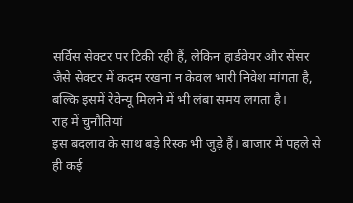सर्विस सेक्टर पर टिकी रही हैं, लेकिन हार्डवेयर और सेंसर जैसे सेक्टर में कदम रखना न केवल भारी निवेश मांगता है, बल्कि इसमें रेवेन्यू मिलने में भी लंबा समय लगता है।
राह में चुनौतियां
इस बदलाव के साथ बड़े रिस्क भी जुड़े हैं। बाजार में पहले से ही कई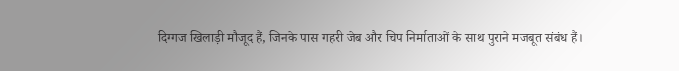दिग्गज खिलाड़ी मौजूद हैं, जिनके पास गहरी जेब और चिप निर्माताओं के साथ पुराने मजबूत संबंध हैं।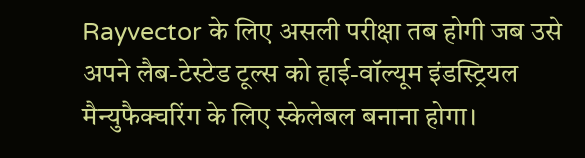Rayvector के लिए असली परीक्षा तब होगी जब उसे अपने लैब-टेस्टेड टूल्स को हाई-वॉल्यूम इंडस्ट्रियल मैन्युफैक्चरिंग के लिए स्केलेबल बनाना होगा।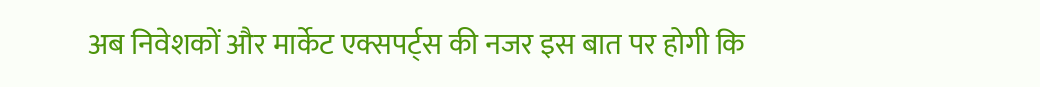अब निवेशकों और मार्केट एक्सपर्ट्स की नजर इस बात पर होगी कि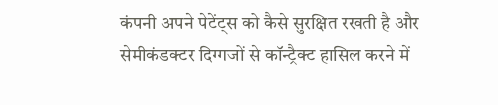कंपनी अपने पेटेंट्स को कैसे सुरक्षित रखती है और सेमीकंडक्टर दिग्गजों से कॉन्ट्रैक्ट हासिल करने में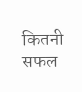कितनी सफल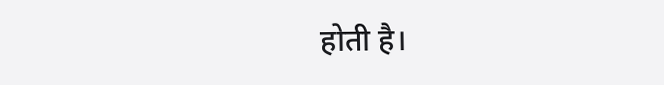होती है।